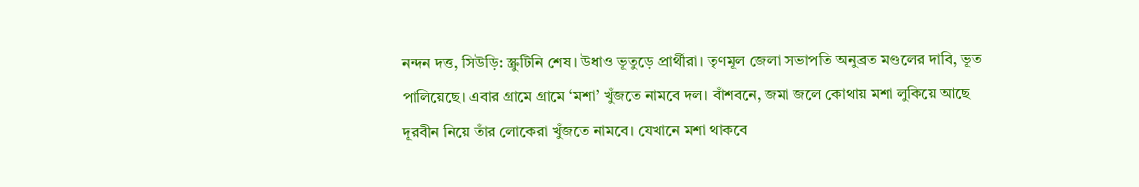নন্দন দত্ত, সিউড়ি: স্ক্রুটিনি শেষ। উধাও ভূতুড়ে প্রার্থীরা। তৃণমূল জেলা সভাপতি অনুব্রত মণ্ডলের দাবি, ভূত পালিয়েছে। এবার গ্রামে গ্রামে ‘মশা’ খুঁজতে নামবে দল। বাঁশবনে, জমা জলে কোথায় মশা লুকিয়ে আছে দূরবীন নিয়ে তাঁর লোকেরা খুঁজতে নামবে। যেখানে মশা থাকবে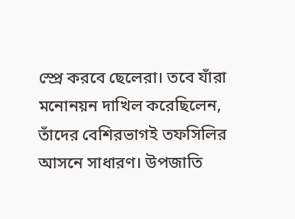স্প্রে করবে ছেলেরা। তবে যাঁরা মনোনয়ন দাখিল করেছিলেন, তাঁদের বেশিরভাগই তফসিলির আসনে সাধারণ। উপজাতি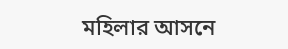মহিলার আসনে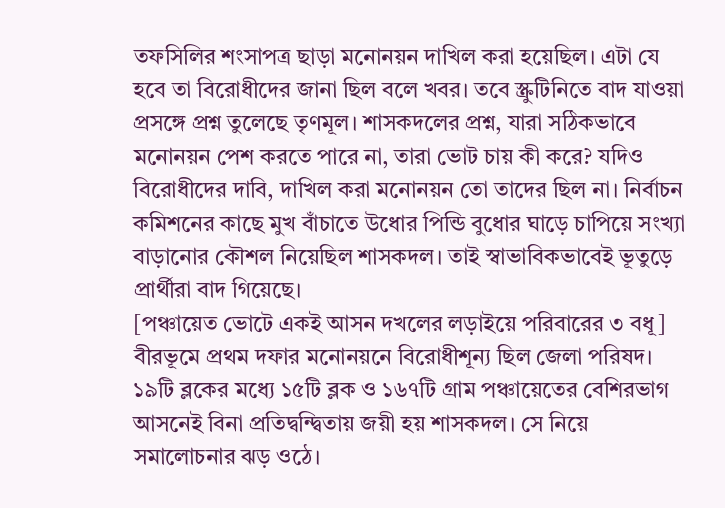তফসিলির শংসাপত্র ছাড়া মনোনয়ন দাখিল করা হয়েছিল। এটা যে হবে তা বিরোধীদের জানা ছিল বলে খবর। তবে স্ক্রুটিনিতে বাদ যাওয়া প্রসঙ্গে প্রশ্ন তুলেছে তৃণমূল। শাসকদলের প্রশ্ন, যারা সঠিকভাবে মনোনয়ন পেশ করতে পারে না, তারা ভোট চায় কী করে? যদিও বিরোধীদের দাবি, দাখিল করা মনোনয়ন তো তাদের ছিল না। নির্বাচন কমিশনের কাছে মুখ বাঁচাতে উধোর পিন্ডি বুধোর ঘাড়ে চাপিয়ে সংখ্যা বাড়ানোর কৌশল নিয়েছিল শাসকদল। তাই স্বাভাবিকভাবেই ভূতুড়ে প্রার্থীরা বাদ গিয়েছে।
[পঞ্চায়েত ভোটে একই আসন দখলের লড়াইয়ে পরিবারের ৩ বধূ]
বীরভূমে প্রথম দফার মনোনয়নে বিরোধীশূন্য ছিল জেলা পরিষদ। ১৯টি ব্লকের মধ্যে ১৫টি ব্লক ও ১৬৭টি গ্রাম পঞ্চায়েতের বেশিরভাগ আসনেই বিনা প্রতিদ্বন্দ্বিতায় জয়ী হয় শাসকদল। সে নিয়ে সমালোচনার ঝড় ওঠে।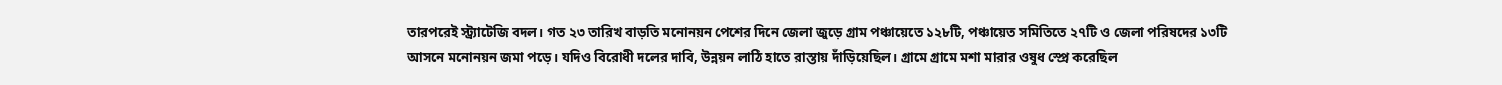তারপরেই স্ট্র্যাটেজি বদল। গত ২৩ তারিখ বাড়তি মনোনয়ন পেশের দিনে জেলা জুড়ে গ্রাম পঞ্চায়েতে ১২৮টি, পঞ্চায়েত সমিতিতে ২৭টি ও জেলা পরিষদের ১৩টি আসনে মনোনয়ন জমা পড়ে। যদিও বিরোধী দলের দাবি, উন্নয়ন লাঠি হাতে রাস্তায় দাঁড়িয়েছিল। গ্রামে গ্রামে মশা মারার ওষুধ স্প্রে করেছিল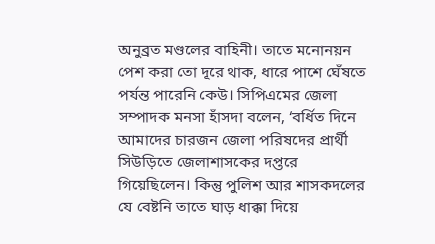অনুব্রত মণ্ডলের বাহিনী। তাতে মনোনয়ন পেশ করা তো দূরে থাক, ধারে পাশে ঘেঁষতে পর্যন্ত পারেনি কেউ। সিপিএমের জেলা সম্পাদক মনসা হাঁসদা বলেন, ‘বর্ধিত দিনে আমাদের চারজন জেলা পরিষদের প্রার্থী সিউড়িতে জেলাশাসকের দপ্তরে গিয়েছিলেন। কিন্তু পুলিশ আর শাসকদলের যে বেষ্টনি তাতে ঘাড় ধাক্কা দিয়ে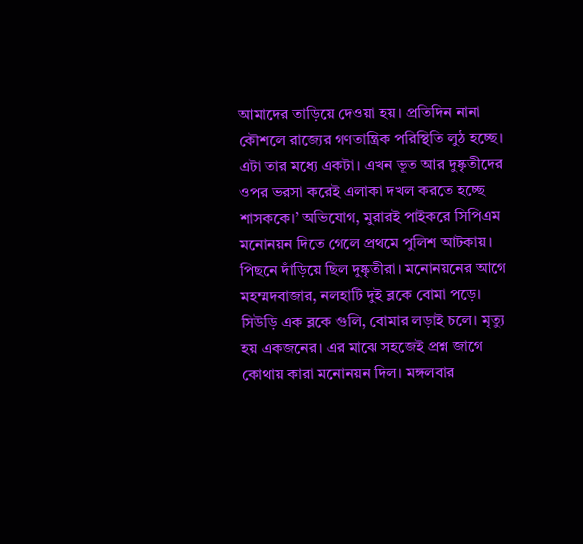আমাদের তাড়িয়ে দেওয়া হয়। প্রতিদিন নানা কৌশলে রাজ্যের গণতান্ত্রিক পরিস্থিতি লুঠ হচ্ছে। এটা তার মধ্যে একটা। এখন ভূত আর দুষ্কৃতীদের ওপর ভরসা করেই এলাকা দখল করতে হচ্ছে শাসককে।’ অভিযোগ, মুরারই পাইকরে সিপিএম মনোনয়ন দিতে গেলে প্রথমে পুলিশ আটকায়। পিছনে দাঁড়িয়ে ছিল দুষ্কৃতীরা। মনোনয়নের আগে মহম্মদবাজার, নলহাটি দুই ব্লকে বোমা পড়ে। সিউড়ি এক ব্লকে গুলি, বোমার লড়াই চলে। মৃত্যু হয় একজনের। এর মাঝে সহজেই প্রশ্ন জাগে কোথায় কারা মনোনয়ন দিল। মঙ্গলবার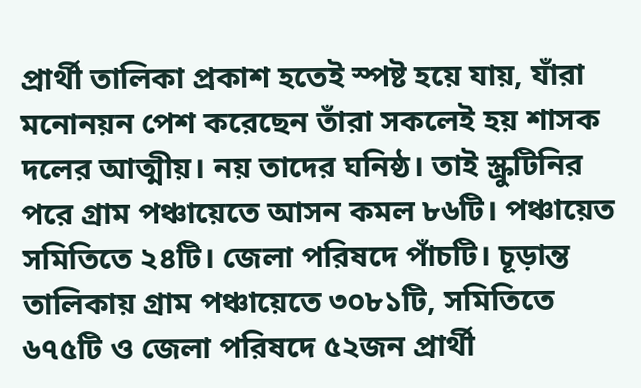প্রার্থী তালিকা প্রকাশ হতেই স্পষ্ট হয়ে যায়, যাঁরা মনোনয়ন পেশ করেছেন তাঁরা সকলেই হয় শাসক দলের আত্মীয়। নয় তাদের ঘনিষ্ঠ। তাই স্ক্রুটিনির পরে গ্রাম পঞ্চায়েতে আসন কমল ৮৬টি। পঞ্চায়েত সমিতিতে ২৪টি। জেলা পরিষদে পাঁচটি। চূড়ান্ত তালিকায় গ্রাম পঞ্চায়েতে ৩০৮১টি, সমিতিতে ৬৭৫টি ও জেলা পরিষদে ৫২জন প্রার্থী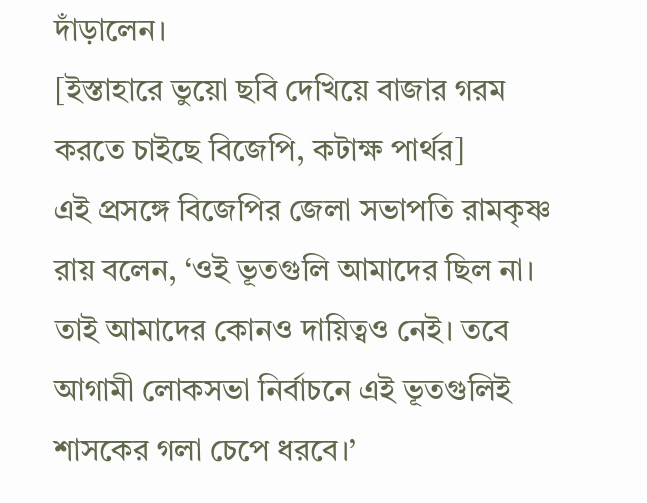দাঁড়ালেন।
[ইস্তাহারে ভুয়ো ছবি দেখিয়ে বাজার গরম করতে চাইছে বিজেপি, কটাক্ষ পার্থর]
এই প্রসঙ্গে বিজেপির জেলা সভাপতি রামকৃষ্ণ রায় বলেন, ‘ওই ভূতগুলি আমাদের ছিল না। তাই আমাদের কোনও দায়িত্বও নেই। তবে আগামী লোকসভা নির্বাচনে এই ভূতগুলিই শাসকের গলা চেপে ধরবে।’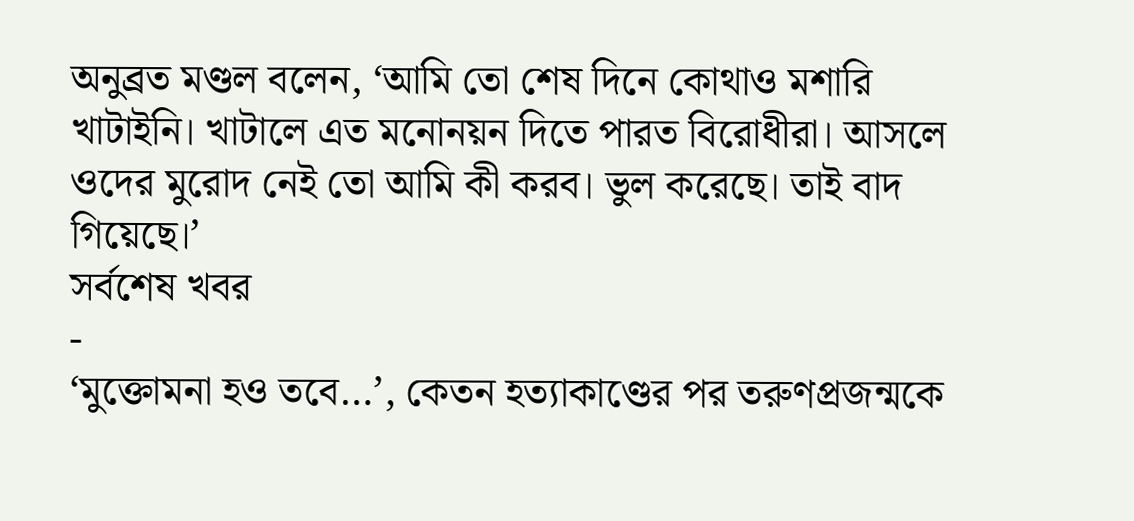অনুব্রত মণ্ডল বলেন, ‘আমি তো শেষ দিনে কোথাও মশারি খাটাইনি। খাটালে এত মনোনয়ন দিতে পারত বিরোধীরা। আসলে ওদের মুরোদ নেই তো আমি কী করব। ভুল করেছে। তাই বাদ গিয়েছে।’
সর্বশেষ খবর
-
‘মুক্তোমনা হও তবে…’, কেতন হত্যাকাণ্ডের পর তরুণপ্রজন্মকে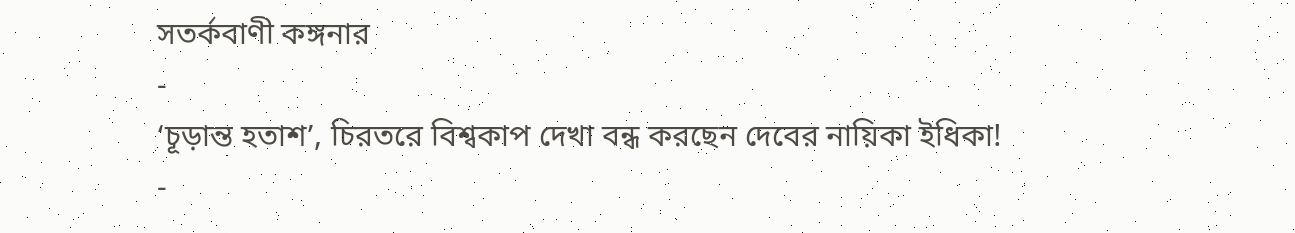সতর্কবাণী কঙ্গনার
-
‘চূড়ান্ত হতাশ’, চিরতরে বিশ্বকাপ দেখা বন্ধ করছেন দেবের নায়িকা ইধিকা!
-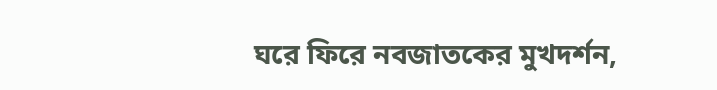ঘরে ফিরে নবজাতকের মুখদর্শন,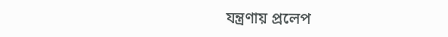যন্ত্রণায় প্রলেপ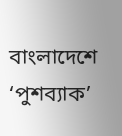বাংলাদেশে ‘পুশব্যাক’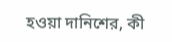হওয়া দানিশের, কী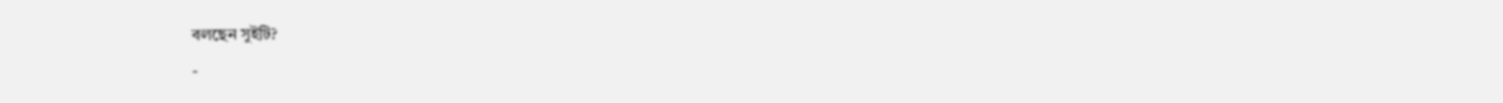বলছেন সুইটি?
-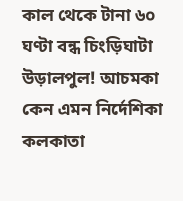কাল থেকে টানা ৬০ ঘণ্টা বন্ধ চিংড়িঘাটা উড়ালপুল! আচমকা কেন এমন নির্দেশিকা কলকাতা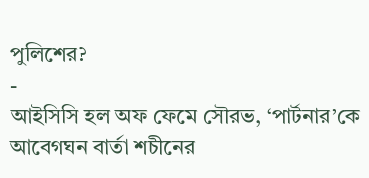পুলিশের?
-
আইসিসি হল অফ ফেমে সৌরভ, ‘পার্টনার’কে আবেগঘন বার্তা শচীনের